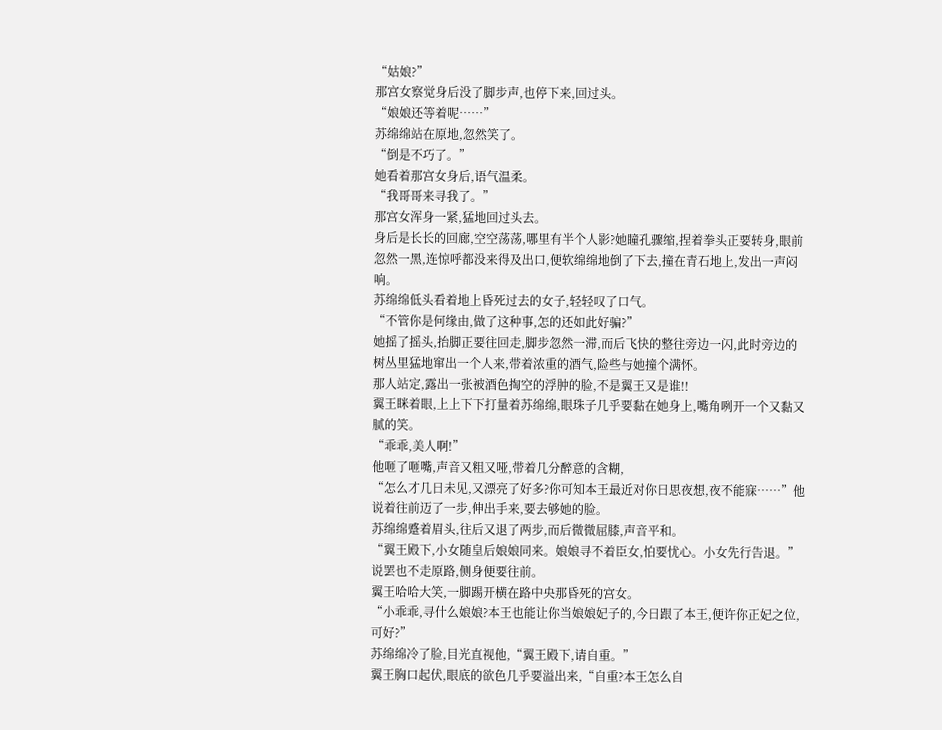“姑娘?”
那宫女察觉身后没了脚步声,也停下来,回过头。
“娘娘还等着呢……”
苏绵绵站在原地,忽然笑了。
“倒是不巧了。”
她看着那宫女身后,语气温柔。
“我哥哥来寻我了。”
那宫女浑身一紧,猛地回过头去。
身后是长长的回廊,空空荡荡,哪里有半个人影?她瞳孔骤缩,捏着拳头正要转身,眼前忽然一黑,连惊呼都没来得及出口,便软绵绵地倒了下去,撞在青石地上,发出一声闷响。
苏绵绵低头看着地上昏死过去的女子,轻轻叹了口气。
“不管你是何缘由,做了这种事,怎的还如此好骗?”
她摇了摇头,抬脚正要往回走,脚步忽然一滞,而后飞快的整往旁边一闪,此时旁边的树丛里猛地窜出一个人来,带着浓重的酒气,险些与她撞个满怀。
那人站定,露出一张被酒色掏空的浮肿的脸,不是翼王又是谁!!
翼王眯着眼,上上下下打量着苏绵绵,眼珠子几乎要黏在她身上,嘴角咧开一个又黏又腻的笑。
“乖乖,美人啊!”
他咂了咂嘴,声音又粗又哑,带着几分醉意的含糊,
“怎么才几日未见,又漂亮了好多?你可知本王最近对你日思夜想,夜不能寐……”他说着往前迈了一步,伸出手来,要去够她的脸。
苏绵绵蹙着眉头,往后又退了两步,而后微微屈膝,声音平和。
“翼王殿下,小女随皇后娘娘同来。娘娘寻不着臣女,怕要忧心。小女先行告退。”
说罢也不走原路,侧身便要往前。
翼王哈哈大笑,一脚踢开横在路中央那昏死的宫女。
“小乖乖,寻什么娘娘?本王也能让你当娘娘妃子的,今日跟了本王,便许你正妃之位,可好?”
苏绵绵冷了脸,目光直视他,“翼王殿下,请自重。”
翼王胸口起伏,眼底的欲色几乎要溢出来,“自重?本王怎么自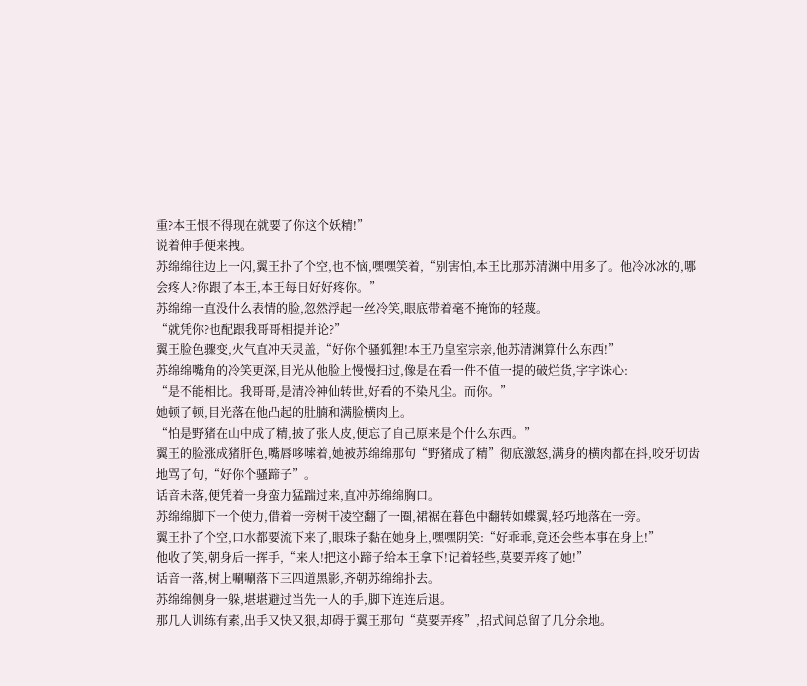重?本王恨不得现在就要了你这个妖精!”
说着伸手便来拽。
苏绵绵往边上一闪,翼王扑了个空,也不恼,嘿嘿笑着,“别害怕,本王比那苏清渊中用多了。他冷冰冰的,哪会疼人?你跟了本王,本王每日好好疼你。”
苏绵绵一直没什么表情的脸,忽然浮起一丝冷笑,眼底带着毫不掩饰的轻蔑。
“就凭你?也配跟我哥哥相提并论?”
翼王脸色骤变,火气直冲天灵盖,“好你个骚狐狸!本王乃皇室宗亲,他苏清渊算什么东西!”
苏绵绵嘴角的冷笑更深,目光从他脸上慢慢扫过,像是在看一件不值一提的破烂货,字字诛心:
“是不能相比。我哥哥,是清冷神仙转世,好看的不染凡尘。而你。”
她顿了顿,目光落在他凸起的肚腩和满脸横肉上。
“怕是野猪在山中成了精,披了张人皮,便忘了自己原来是个什么东西。”
翼王的脸涨成猪肝色,嘴唇哆嗦着,她被苏绵绵那句“野猪成了精”彻底激怒,满身的横肉都在抖,咬牙切齿地骂了句,“好你个骚蹄子”。
话音未落,便凭着一身蛮力猛踹过来,直冲苏绵绵胸口。
苏绵绵脚下一个使力,借着一旁树干凌空翻了一圈,裙裾在暮色中翻转如蝶翼,轻巧地落在一旁。
翼王扑了个空,口水都要流下来了,眼珠子黏在她身上,嘿嘿阴笑:“好乖乖,竟还会些本事在身上!”
他收了笑,朝身后一挥手,“来人!把这小蹄子给本王拿下!记着轻些,莫要弄疼了她!”
话音一落,树上唰唰落下三四道黑影,齐朝苏绵绵扑去。
苏绵绵侧身一躲,堪堪避过当先一人的手,脚下连连后退。
那几人训练有素,出手又快又狠,却碍于翼王那句“莫要弄疼”,招式间总留了几分余地。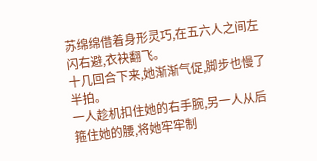苏绵绵借着身形灵巧,在五六人之间左闪右避,衣袂翻飞。
十几回合下来,她渐渐气促,脚步也慢了半拍。
一人趁机扣住她的右手腕,另一人从后箍住她的腰,将她牢牢制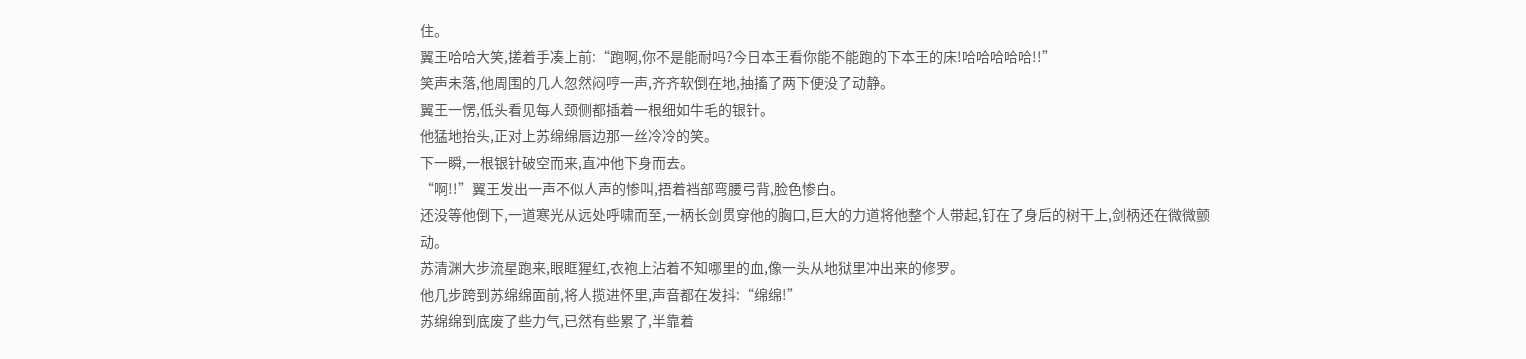住。
翼王哈哈大笑,搓着手凑上前:“跑啊,你不是能耐吗?今日本王看你能不能跑的下本王的床!哈哈哈哈哈!!”
笑声未落,他周围的几人忽然闷哼一声,齐齐软倒在地,抽搐了两下便没了动静。
翼王一愣,低头看见每人颈侧都插着一根细如牛毛的银针。
他猛地抬头,正对上苏绵绵唇边那一丝冷冷的笑。
下一瞬,一根银针破空而来,直冲他下身而去。
“啊!!”翼王发出一声不似人声的惨叫,捂着裆部弯腰弓背,脸色惨白。
还没等他倒下,一道寒光从远处呼啸而至,一柄长剑贯穿他的胸口,巨大的力道将他整个人带起,钉在了身后的树干上,剑柄还在微微颤动。
苏清渊大步流星跑来,眼眶猩红,衣袍上沾着不知哪里的血,像一头从地狱里冲出来的修罗。
他几步跨到苏绵绵面前,将人揽进怀里,声音都在发抖:“绵绵!”
苏绵绵到底废了些力气,已然有些累了,半靠着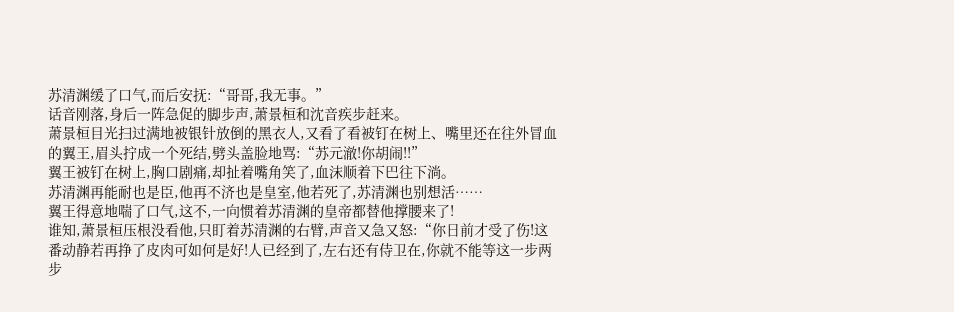苏清渊缓了口气,而后安抚:“哥哥,我无事。”
话音刚落,身后一阵急促的脚步声,萧景桓和沈音疾步赶来。
萧景桓目光扫过满地被银针放倒的黑衣人,又看了看被钉在树上、嘴里还在往外冒血的翼王,眉头拧成一个死结,劈头盖脸地骂:“苏元澈!你胡闹!!”
翼王被钉在树上,胸口剧痛,却扯着嘴角笑了,血沫顺着下巴往下淌。
苏清渊再能耐也是臣,他再不济也是皇室,他若死了,苏清渊也别想活……
翼王得意地喘了口气,这不,一向惯着苏清渊的皇帝都替他撑腰来了!
谁知,萧景桓压根没看他,只盯着苏清渊的右臂,声音又急又怒:“你日前才受了伤!这番动静若再挣了皮肉可如何是好!人已经到了,左右还有侍卫在,你就不能等这一步两步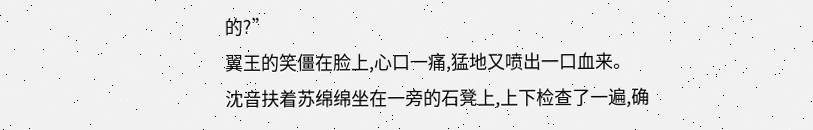的?”
翼王的笑僵在脸上,心口一痛,猛地又喷出一口血来。
沈音扶着苏绵绵坐在一旁的石凳上,上下检查了一遍,确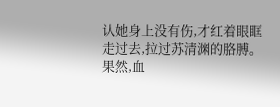认她身上没有伤,才红着眼眶走过去,拉过苏清渊的胳膊。
果然,血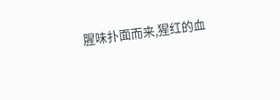腥味扑面而来,猩红的血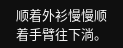顺着外衫慢慢顺着手臂往下淌。